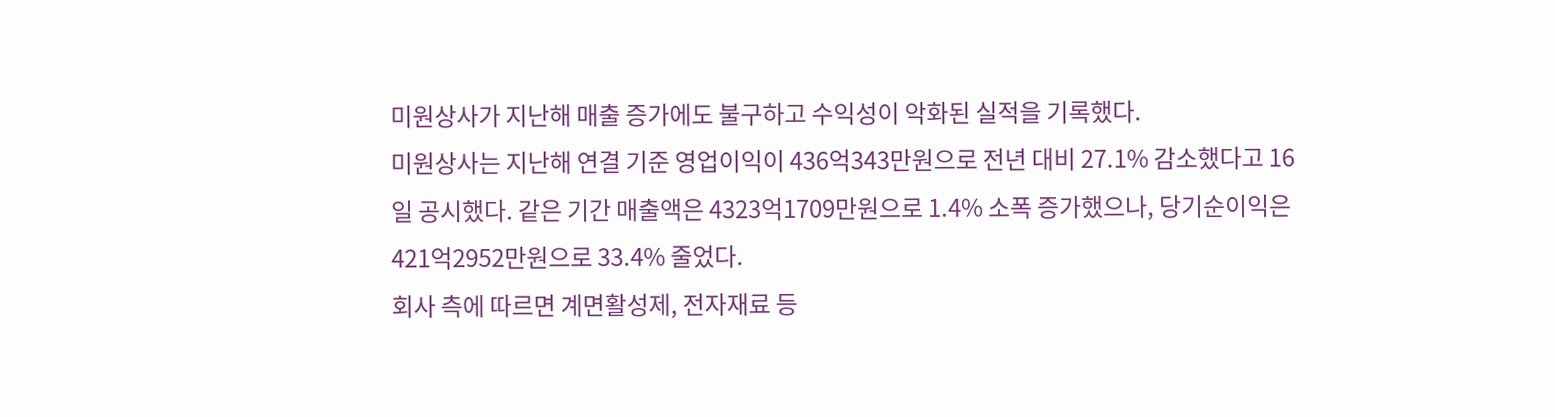미원상사가 지난해 매출 증가에도 불구하고 수익성이 악화된 실적을 기록했다.
미원상사는 지난해 연결 기준 영업이익이 436억343만원으로 전년 대비 27.1% 감소했다고 16일 공시했다. 같은 기간 매출액은 4323억1709만원으로 1.4% 소폭 증가했으나, 당기순이익은 421억2952만원으로 33.4% 줄었다.
회사 측에 따르면 계면활성제, 전자재료 등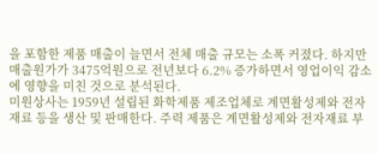을 포함한 제품 매출이 늘면서 전체 매출 규모는 소폭 커졌다. 하지만 매출원가가 3475억원으로 전년보다 6.2% 증가하면서 영업이익 감소에 영향을 미친 것으로 분석된다.
미원상사는 1959년 설립된 화학제품 제조업체로 계면활성제와 전자재료 등을 생산 및 판매한다. 주력 제품은 계면활성제와 전자재료 부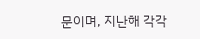문이며, 지난해 각각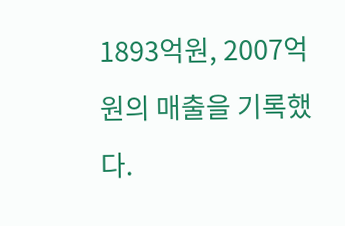1893억원, 2007억원의 매출을 기록했다.